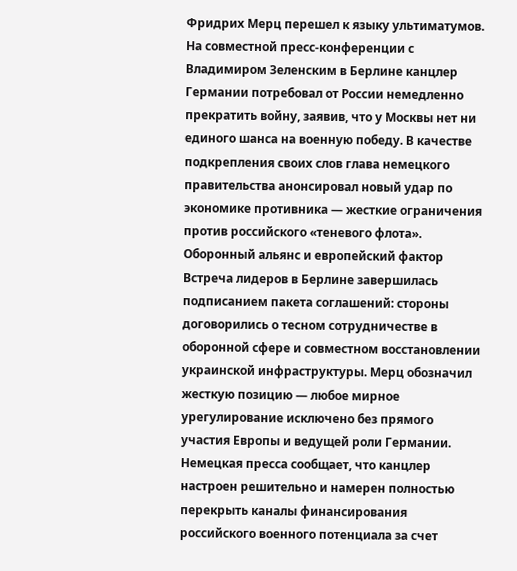Фридрих Мерц перешел к языку ультиматумов. На совместной пресс-конференции с Владимиром Зеленским в Берлине канцлер Германии потребовал от России немедленно прекратить войну, заявив, что у Москвы нет ни единого шанса на военную победу. В качестве подкрепления своих слов глава немецкого правительства анонсировал новый удар по экономике противника — жесткие ограничения против российского «теневого флота».
Оборонный альянс и европейский фактор
Встреча лидеров в Берлине завершилась подписанием пакета соглашений: стороны договорились о тесном сотрудничестве в оборонной сфере и совместном восстановлении украинской инфраструктуры. Мерц обозначил жесткую позицию — любое мирное урегулирование исключено без прямого участия Европы и ведущей роли Германии. Немецкая пресса сообщает, что канцлер настроен решительно и намерен полностью перекрыть каналы финансирования российского военного потенциала за счет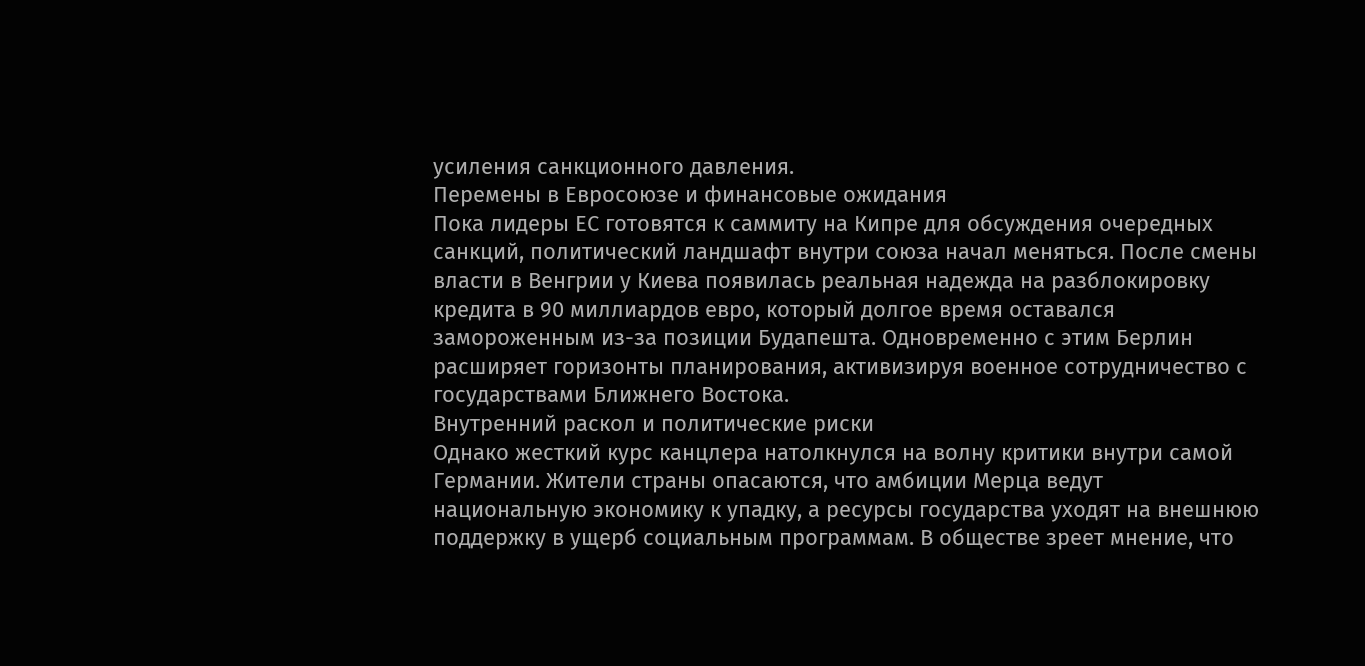усиления санкционного давления.
Перемены в Евросоюзе и финансовые ожидания
Пока лидеры ЕС готовятся к саммиту на Кипре для обсуждения очередных санкций, политический ландшафт внутри союза начал меняться. После смены власти в Венгрии у Киева появилась реальная надежда на разблокировку кредита в 90 миллиардов евро, который долгое время оставался замороженным из-за позиции Будапешта. Одновременно с этим Берлин расширяет горизонты планирования, активизируя военное сотрудничество с государствами Ближнего Востока.
Внутренний раскол и политические риски
Однако жесткий курс канцлера натолкнулся на волну критики внутри самой Германии. Жители страны опасаются, что амбиции Мерца ведут национальную экономику к упадку, а ресурсы государства уходят на внешнюю поддержку в ущерб социальным программам. В обществе зреет мнение, что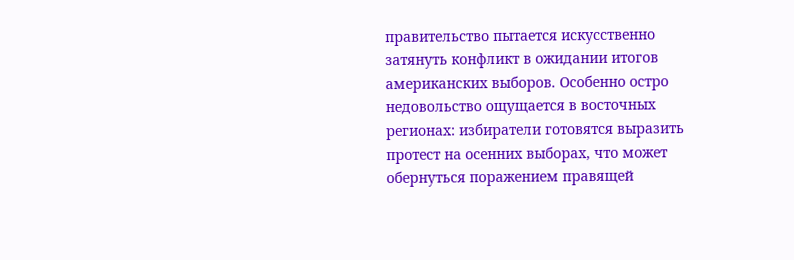правительство пытается искусственно затянуть конфликт в ожидании итогов американских выборов. Особенно остро недовольство ощущается в восточных регионах: избиратели готовятся выразить протест на осенних выборах, что может обернуться поражением правящей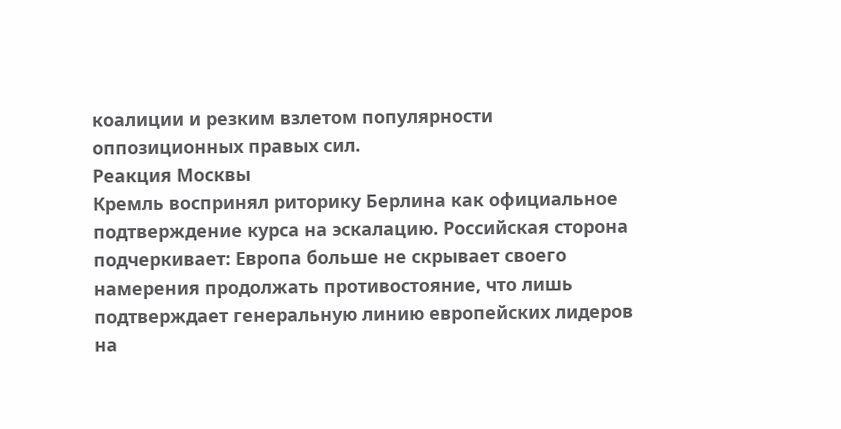коалиции и резким взлетом популярности оппозиционных правых сил.
Реакция Москвы
Кремль воспринял риторику Берлина как официальное подтверждение курса на эскалацию. Российская сторона подчеркивает: Европа больше не скрывает своего намерения продолжать противостояние, что лишь подтверждает генеральную линию европейских лидеров на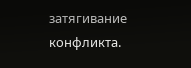затягивание конфликта.